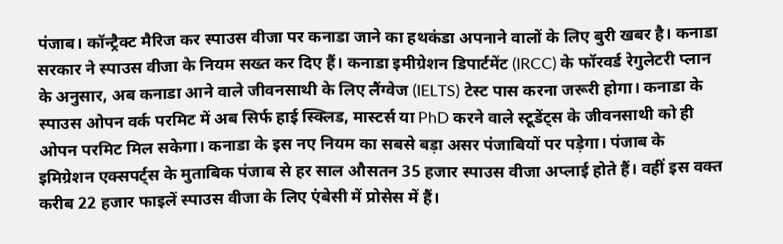पंजाब। कॉन्ट्रैक्ट मैरिज कर स्पाउस वीजा पर कनाडा जाने का हथकंडा अपनाने वालों के लिए बुरी खबर है। कनाडा सरकार ने स्पाउस वीजा के नियम सख्त कर दिए हैं। कनाडा इमीग्रेशन डिपार्टमेंट (IRCC) के फॉरवर्ड रेगुलेटरी प्लान के अनुसार, अब कनाडा आने वाले जीवनसाथी के लिए लैंग्वेज (IELTS) टेस्ट पास करना जरूरी होगा। कनाडा के स्पाउस ओपन वर्क परमिट में अब सिर्फ हाई स्क्लिड, मास्टर्स या PhD करने वाले स्टूडेंट्स के जीवनसाथी को ही ओपन परमिट मिल सकेगा। कनाडा के इस नए नियम का सबसे बड़ा असर पंजाबियों पर पड़ेगा। पंजाब के इमिग्रेशन एक्सपर्ट्स के मुताबिक पंजाब से हर साल औसतन 35 हजार स्पाउस वीजा अप्लाई होते हैं। वहीं इस वक्त करीब 22 हजार फाइलें स्पाउस वीजा के लिए एंबेसी में प्रोसेस में हैं।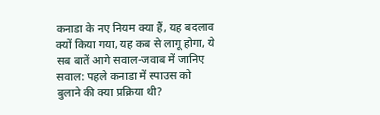कनाडा के नए नियम क्या हैं, यह बदलाव क्यों किया गया, यह कब से लागू होगा, ये सब बातें आगे सवाल-जवाब में जानिए
सवाल: पहले कनाडा में स्पाउस को बुलाने की क्या प्रक्रिया थी?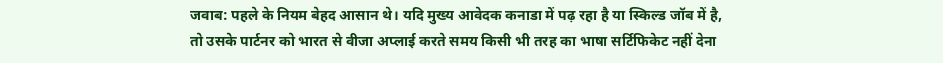जवाब: पहले के नियम बेहद आसान थे। यदि मुख्य आवेदक कनाडा में पढ़ रहा है या स्किल्ड जॉब में है, तो उसके पार्टनर को भारत से वीजा अप्लाई करते समय किसी भी तरह का भाषा सर्टिफिकेट नहीं देना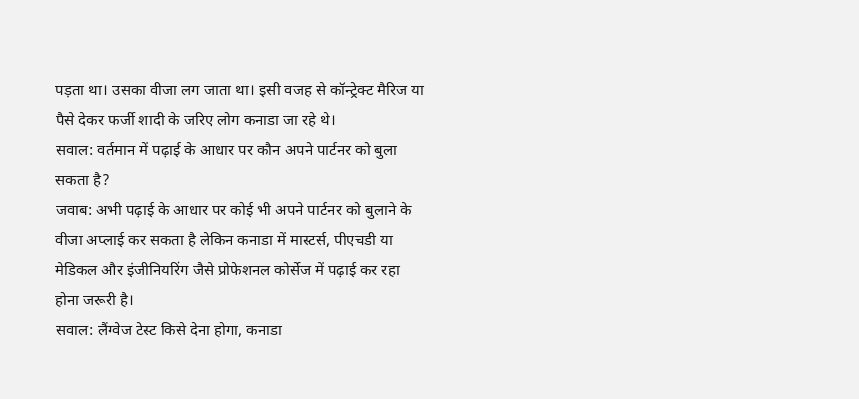पड़ता था। उसका वीजा लग जाता था। इसी वजह से कॉन्ट्रेक्ट मैरिज या पैसे देकर फर्जी शादी के जरिए लोग कनाडा जा रहे थे।
सवाल: वर्तमान में पढ़ाई के आधार पर कौन अपने पार्टनर को बुला सकता है?
जवाब: अभी पढ़ाई के आधार पर कोई भी अपने पार्टनर को बुलाने के वीजा अप्लाई कर सकता है लेकिन कनाडा में मास्टर्स, पीएचडी या मेडिकल और इंजीनियरिंग जैसे प्रोफेशनल कोर्सेज में पढ़ाई कर रहा होना जरूरी है।
सवाल: लैंग्वेज टेस्ट किसे देना होगा, कनाडा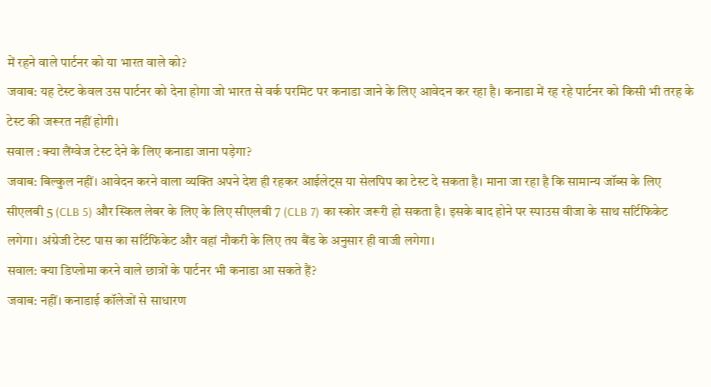में रहने वाले पार्टनर को या भारत वाले को?
जवाब: यह टेस्ट केवल उस पार्टनर को देना होगा जो भारत से वर्क परमिट पर कनाडा जाने के लिए आवेदन कर रहा है। कनाडा में रह रहे पार्टनर को किसी भी तरह के टेस्ट की जरूरत नहीं होगी।
सवाल : क्या लैंग्वेज टेस्ट देने के लिए कनाडा जाना पड़ेगा?
जवाब: बिल्कुल नहीं। आवेदन करने वाला व्यक्ति अपने देश ही रहकर आईलेट्स या सेलपिप का टेस्ट दे सकता है। माना जा रहा है कि सामान्य जॉब्स के लिए सीएलबी 5 (CLB 5) और स्किल लेबर के लिए के लिए सीएलबी 7 (CLB 7) का स्कोर जरूरी हो सकता है। इसके बाद होने पर स्पाउस वीजा के साथ सर्टिफिकेट लगेगा। अंग्रेजी टेस्ट पास का सर्टिफिकेट और वहां नौकरी के लिए तय बैंड के अनुसार ही वाजी लगेगा।
सवाल: क्या डिप्लोमा करने वाले छात्रों के पार्टनर भी कनाडा आ सकते हैं?
जवाब: नहीं। कनाडाई कॉलेजों से साधारण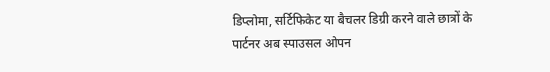डिप्लोमा, सर्टिफिकेट या बैचलर डिग्री करने वाले छात्रों के पार्टनर अब स्पाउसल ओपन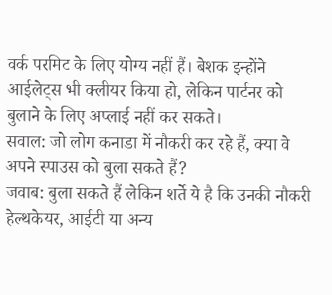वर्क परमिट के लिए योग्य नहीं हैं। बेशक इन्होंने आईलेट्स भी क्लीयर किया हो, लेकिन पार्टनर को बुलाने के लिए अप्लाई नहीं कर सकते।
सवाल: जो लोग कनाडा में नौकरी कर रहे हैं, क्या वे अपने स्पाउस को बुला सकते हैं?
जवाब: बुला सकते हैं लेकिन शर्ते ये है कि उनकी नौकरी हेल्थकेयर, आईटी या अन्य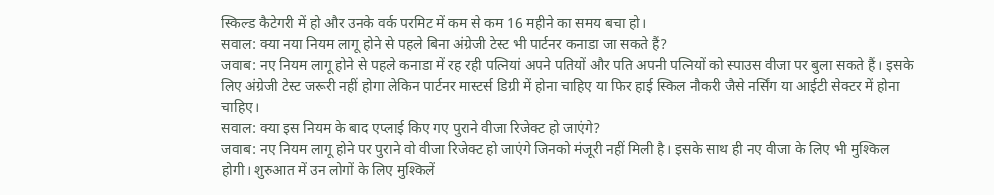स्किल्ड कैटेगरी में हो और उनके वर्क परमिट में कम से कम 16 महीने का समय बचा हो।
सवाल: क्या नया नियम लागू होने से पहले बिना अंग्रेजी टेस्ट भी पार्टनर कनाडा जा सकते हैं?
जवाब: नए नियम लागू होने से पहले कनाडा में रह रही पत्नियां अपने पतियों और पति अपनी पत्नियों को स्पाउस वीजा पर बुला सकते हैं। इसके लिए अंग्रेजी टेस्ट जरूरी नहीं होगा लेकिन पार्टनर मास्टर्स डिग्री में होना चाहिए या फिर हाई स्किल नौकरी जैसे नर्सिंग या आईटी सेक्टर में होना चाहिए।
सवाल: क्या इस नियम के बाद एप्लाई किए गए पुराने वीजा रिजेक्ट हो जाएंगे?
जवाब: नए नियम लागू होने पर पुराने वो वीजा रिजेक्ट हो जाएंगे जिनको मंजूरी नहीं मिली है। इसके साथ ही नए वीजा के लिए भी मुश्किल होगी। शुरुआत में उन लोगों के लिए मुश्किलें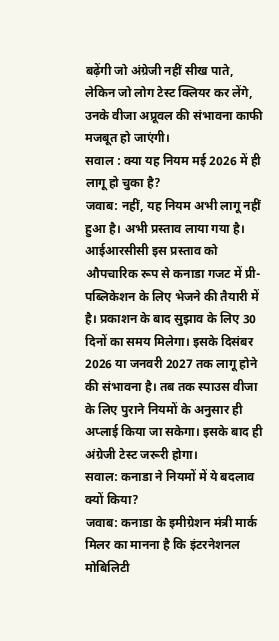बढ़ेंगी जो अंग्रेजी नहीं सीख पाते, लेकिन जो लोग टेस्ट क्लियर कर लेंगे, उनके वीजा अप्रूवल की संभावना काफी मजबूत हो जाएंगी।
सवाल : क्या यह नियम मई 2026 में ही लागू हो चुका है?
जवाब: नहीं, यह नियम अभी लागू नहीं हुआ है। अभी प्रस्ताव लाया गया है। आईआरसीसी इस प्रस्ताव को औपचारिक रूप से कनाडा गजट में प्री-पब्लिकेशन के लिए भेजने की तैयारी में है। प्रकाशन के बाद सुझाव के लिए 30 दिनों का समय मिलेगा। इसके दिसंबर 2026 या जनवरी 2027 तक लागू होने की संभावना है। तब तक स्पाउस वीजा के लिए पुराने नियमों के अनुसार ही अप्लाई किया जा सकेगा। इसके बाद ही अंग्रेजी टेस्ट जरूरी होगा।
सवाल: कनाडा ने नियमों में ये बदलाव क्यों किया?
जवाब: कनाडा के इमीग्रेशन मंत्री मार्क मिलर का मानना है कि इंटरनेशनल मोबिलिटी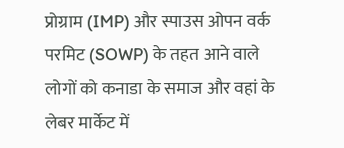प्रोग्राम (IMP) और स्पाउस ओपन वर्क परमिट (SOWP) के तहत आने वाले लोगों को कनाडा के समाज और वहां के लेबर मार्केट में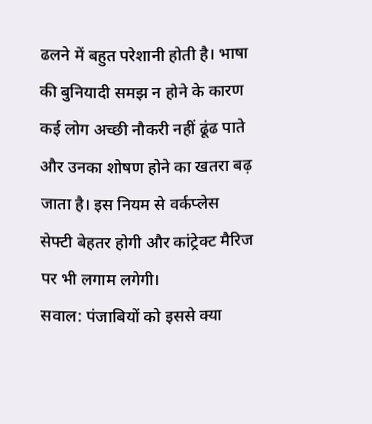ढलने में बहुत परेशानी होती है। भाषा की बुनियादी समझ न होने के कारण कई लोग अच्छी नौकरी नहीं ढूंढ पाते और उनका शोषण होने का खतरा बढ़ जाता है। इस नियम से वर्कप्लेस सेफ्टी बेहतर होगी और कांट्रेक्ट मैरिज पर भी लगाम लगेगी।
सवाल: पंजाबियों को इससे क्या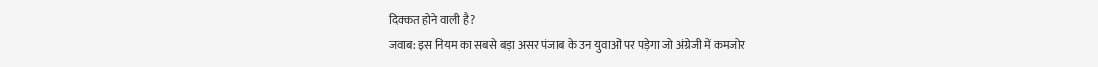दिक्कत होने वाली है?
जवाब: इस नियम का सबसे बड़ा असर पंजाब के उन युवाओं पर पड़ेगा जो अंग्रेजी में कमजोर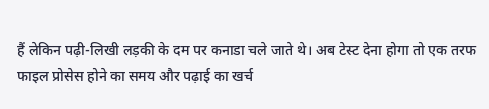हैं लेकिन पढ़ी-लिखी लड़की के दम पर कनाडा चले जाते थे। अब टेस्ट देना होगा तो एक तरफ फाइल प्रोसेस होने का समय और पढ़ाई का खर्च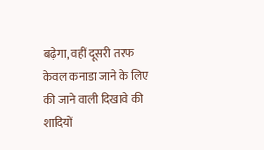बढ़ेगा, वहीं दूसरी तरफ केवल कनाडा जाने के लिए की जाने वाली दिखावे की शादियों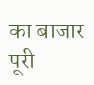का बाजार पूरी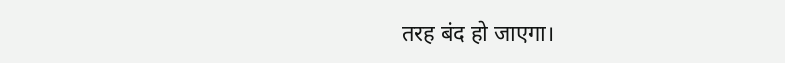तरह बंद हो जाएगा।